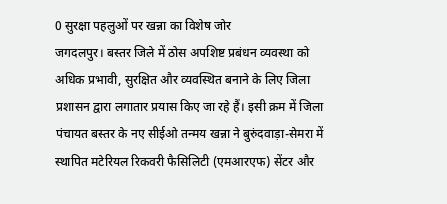0 सुरक्षा पहलुओं पर खन्ना का विशेष जोर
जगदलपुर। बस्तर जिले में ठोस अपशिष्ट प्रबंधन व्यवस्था को अधिक प्रभावी, सुरक्षित और व्यवस्थित बनाने के लिए जिला प्रशासन द्वारा लगातार प्रयास किए जा रहे हैं। इसी क्रम में जिला पंचायत बस्तर के नए सीईओ तन्मय खन्ना ने बुरुंदवाड़ा-सेमरा में स्थापित मटेरियल रिकवरी फैसिलिटी (एमआरएफ) सेंटर और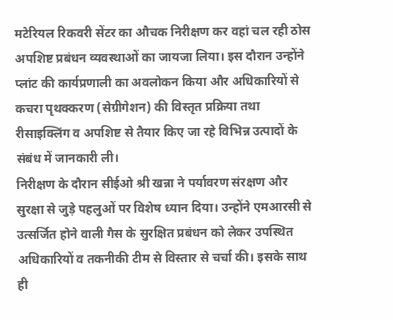मटेरियल रिकवरी सेंटर का औचक निरीक्षण कर वहां चल रही ठोस अपशिष्ट प्रबंधन व्यवस्थाओं का जायजा लिया। इस दौरान उन्होंने प्लांट की कार्यप्रणाली का अवलोकन किया और अधिकारियों से कचरा पृथक्करण (सेग्रीगेशन) की विस्तृत प्रक्रिया तथा रीसाइक्लिंग व अपशिष्ट से तैयार किए जा रहे विभिन्न उत्पादों के संबंध में जानकारी ली।
निरीक्षण के दौरान सीईओ श्री खन्ना ने पर्यावरण संरक्षण और सुरक्षा से जुड़े पहलुओं पर विशेष ध्यान दिया। उन्होंने एमआरसी से उत्सर्जित होने वाली गैस के सुरक्षित प्रबंधन को लेकर उपस्थित अधिकारियों व तकनीकी टीम से विस्तार से चर्चा की। इसके साथ ही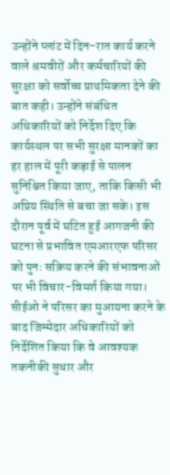उन्होंने प्लांट में दिन-रात कार्य करने वाले श्रमवीरों और कर्मचारियों की सुरक्षा को सर्वोच्च प्राथमिकता देने की बात कही। उन्होंने संबंधित अधिकारियों को निर्देश दिए कि कार्यस्थल पर सभी सुरक्षा मानकों का हर हाल में पूरी कड़ाई से पालन सुनिश्चित किया जाए, ताकि किसी भी अप्रिय स्थिति से बचा जा सके। इस दौरान पूर्व में घटित हुई आगजनी की घटना से प्रभावित एमआरएफ परिसर को पुनः सक्रिय करने की संभावनाओं पर भी विचार-विमर्श किया गया। सीईओ ने परिसर का मुआयना करने के बाद जिम्मेदार अधिकारियों को निर्देशित किया कि वे आवश्यक तकनीकी सुधार और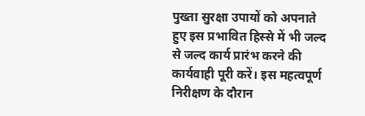पुख्ता सुरक्षा उपायों को अपनाते हुए इस प्रभावित हिस्से में भी जल्द से जल्द कार्य प्रारंभ करने की कार्यवाही पूरी करें। इस महत्वपूर्ण निरीक्षण के दौरान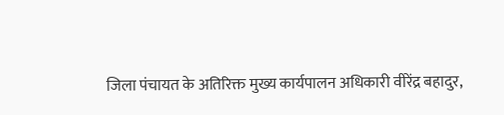जिला पंचायत के अतिरिक्त मुख्य कार्यपालन अधिकारी वीरेंद्र बहादुर,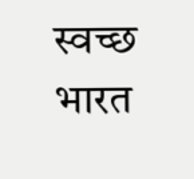स्वच्छ भारत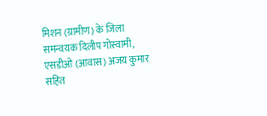मिशन (ग्रामीण) के जिला समन्वयक दिलीप गोस्वामी, एसडीओ (आवास) अजय कुमार सहित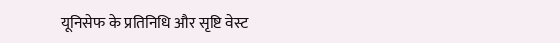यूनिसेफ के प्रतिनिधि और सृष्टि वेस्ट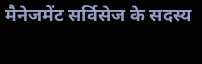मैनेजमेंट सर्विसेज के सदस्य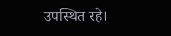उपस्थित रहे।